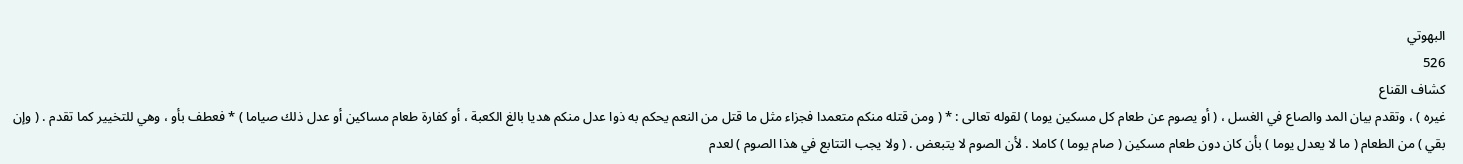البهوتي
526
كشاف القناع
غيره ) ، وتقدم بيان المد والصاع في الغسل ، ( أو يصوم عن طعام كل مسكين يوما ) لقوله تعالى : * ( ومن قتله منكم متعمدا فجزاء مثل ما قتل من النعم يحكم به ذوا عدل منكم هديا بالغ الكعبة ، أو كفارة طعام مساكين أو عدل ذلك صياما ) * فعطف بأو ، وهي للتخيير كما تقدم . ( وإن بقي ) من الطعام ( ما لا يعدل يوما ) بأن كان دون طعام مسكين ( صام يوما ) كاملا . لأن الصوم لا يتبعض . ( ولا يجب التتابع في هذا الصوم ) لعدم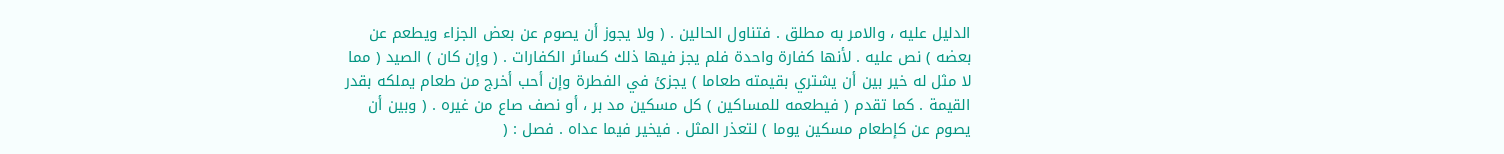الدليل عليه ، والامر به مطلق . فتناول الحالين . ( ولا يجوز أن يصوم عن بعض الجزاء ويطعم عن بعضه ) نص عليه . لأنها كفارة واحدة فلم يجز فيها ذلك كسائر الكفارات . ( وإن كان ) الصيد ( مما لا مثل له خير بين أن يشتري بقيمته طعاما ) يجزئ في الفطرة وإن أحب أخرج من طعام يملكه بقدر القيمة . كما تقدم ( فيطعمه للمساكين ) كل مسكين مد بر ، أو نصف صاع من غيره . ( وبين أن يصوم عن كإطعام مسكين يوما ) لتعذر المثل . فيخير فيما عداه . فصل : (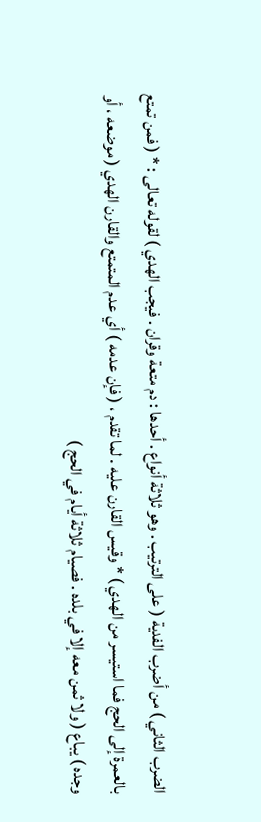الضرب الثاني ) من أضرب الفدية ( على الترتيب . وهو ثلاثة أنواع . أحدها : دم متعة وقران . فيجب الهدي ) لقوله تعالى : * ( فمن تمتع بالعمرة إلى الحج فما استيسر من الهدي ) * وقيس القارن عليه . لما تقدم ، ( فإن عدمه ) أي عدم المتمتع والقارن الهدي ( موضعه ، أو وجده ) يباع ( ولا ثمن معه إلا في بلده . فصيام ثلاثة أيام في الحج )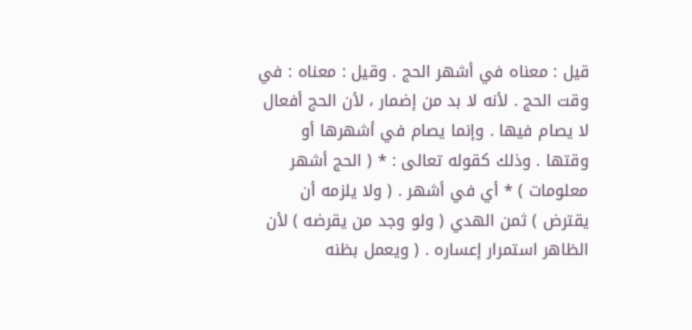قيل : معناه في أشهر الحج . وقيل : معناه : في وقت الحج . لأنه لا بد من إضمار ، لأن الحج أفعال لا يصام فيها . وإنما يصام في أشهرها أو وقتها . وذلك كقوله تعالى : * ( الحج أشهر معلومات ) * أي في أشهر . ( ولا يلزمه أن يقترض ) ثمن الهدي ( ولو وجد من يقرضه ) لأن الظاهر استمرار إعساره . ( ويعمل بظنه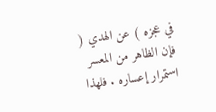في عجزه ) عن الهدي ( فإن الظاهر من المعسر استمرار إعساره . فلهذا